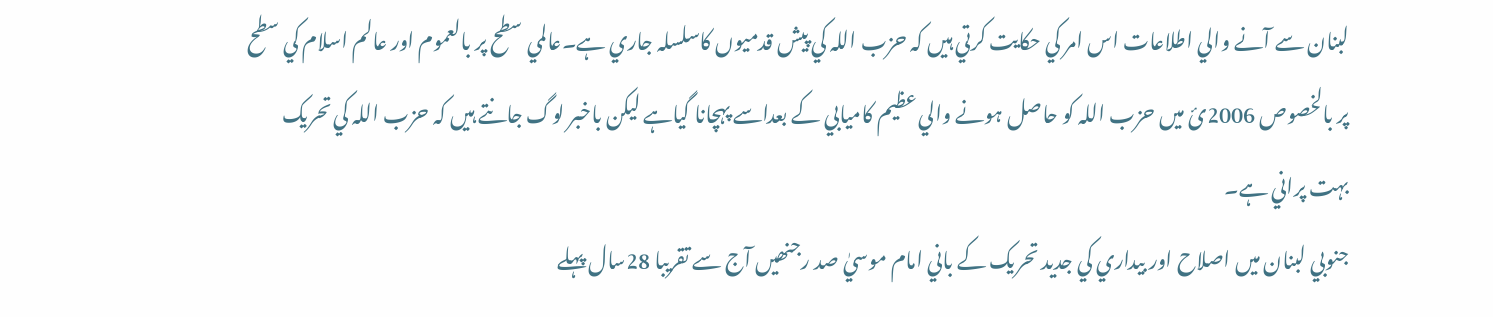لبنان سے آنے والي اطلاعات اس امر کي حکايت کرتي ہيں کہ حزب اللہ کي پيش قدميوں کاسلسلہ جاري ہے۔عالمي سطح پر بالعموم اور عالم اسلام کي سطح پر بالخصوص 2006ئ ميں حزب اللہ کو حاصل ہونے والي عظيم کاميابي کے بعداسے پہچانا گياہے ليکن باخبر لوگ جانتے ہيں کہ حزب اللہ کي تحريک بہت پراني ہے۔
جنوبي لبنان ميں اصلاح اور بيداري کي جديد تحريک کے باني امام موسيٰ صد رجنھيں آج سے تقريبا 28سال پہلے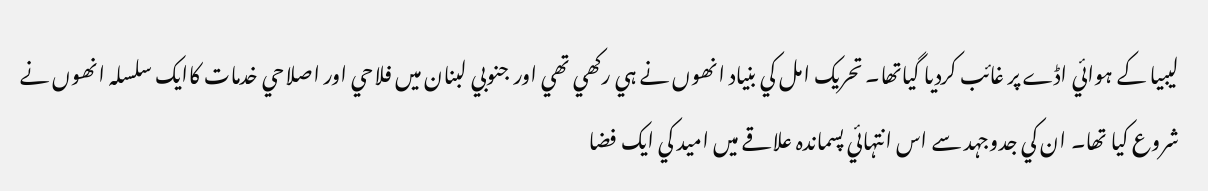ليبيا کے ہوائي اڈے پر غائب کرديا گياتھا۔ تحريک امل کي بنياد انھوں نے ہي رکھي تھي اور جنوبي لبنان ميں فلاحي اور اصلاحي خدمات کاايک سلسلہ انھوں نے شروع کيا تھا۔ ان کي جدوجہد سے اس انتہائي پسماندہ علاقے ميں اميد کي ايک فضا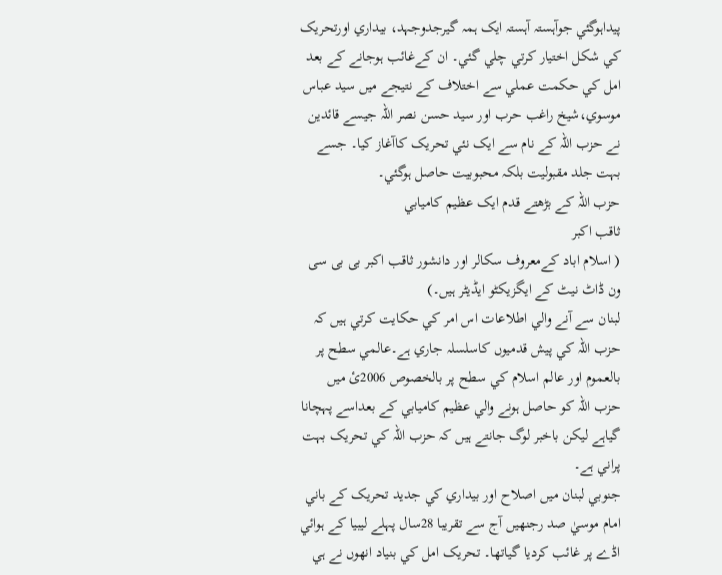پيداہوگئي جوآہستہ آہستہ ايک ہمہ گيرجدوجہد، بيداري اورتحريک کي شکل اختيار کرتي چلي گئي۔ ان کےغائب ہوجانے کے بعد امل کي حکمت عملي سے اختلاف کے نتيجے ميں سيد عباس موسوي،شيخ راغب حرب اور سيد حسن نصر اللہ جيسے قائدين نے حزب اللہ کے نام سے ايک نئي تحريک کاآغاز کيا۔ جسے بہت جلد مقبوليت بلکہ محبوبيت حاصل ہوگئي۔
حزب اللہ کے بڑھتے قدم ایک عظيم کاميابي
ثاقب اکبر
( اسلام اباد کےمعروف سکالر اور دانشور ثاقب اکبر بی بی سی ون ڈاٹ نیٹ کے ایگزیکٹو ایڈیٹر ہیں۔)
لبنان سے آنے والي اطلاعات اس امر کي حکايت کرتي ہيں کہ حزب اللہ کي پيش قدميوں کاسلسلہ جاري ہے۔عالمي سطح پر بالعموم اور عالم اسلام کي سطح پر بالخصوص 2006ئ ميں حزب اللہ کو حاصل ہونے والي عظيم کاميابي کے بعداسے پہچانا گياہے ليکن باخبر لوگ جانتے ہيں کہ حزب اللہ کي تحريک بہت پراني ہے۔
جنوبي لبنان ميں اصلاح اور بيداري کي جديد تحريک کے باني امام موسيٰ صد رجنھيں آج سے تقريبا 28سال پہلے ليبيا کے ہوائي اڈے پر غائب کرديا گياتھا۔ تحريک امل کي بنياد انھوں نے ہي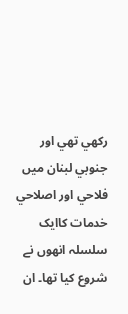رکھي تھي اور جنوبي لبنان ميں فلاحي اور اصلاحي خدمات کاايک سلسلہ انھوں نے شروع کيا تھا۔ ان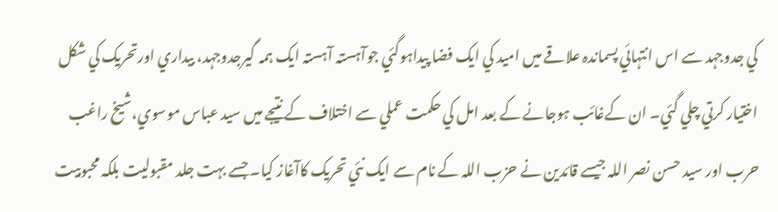کي جدوجہد سے اس انتہائي پسماندہ علاقے ميں اميد کي ايک فضا پيداہوگئي جوآہستہ آہستہ ايک ہمہ گيرجدوجہد، بيداري اورتحريک کي شکل اختيار کرتي چلي گئي۔ ان کےغائب ہوجانے کے بعد امل کي حکمت عملي سے اختلاف کے نتيجے ميں سيد عباس موسوي،شيخ راغب حرب اور سيد حسن نصر اللہ جيسے قائدين نے حزب اللہ کے نام سے ايک نئي تحريک کاآغاز کيا۔ جسے بہت جلد مقبوليت بلکہ محبوبيت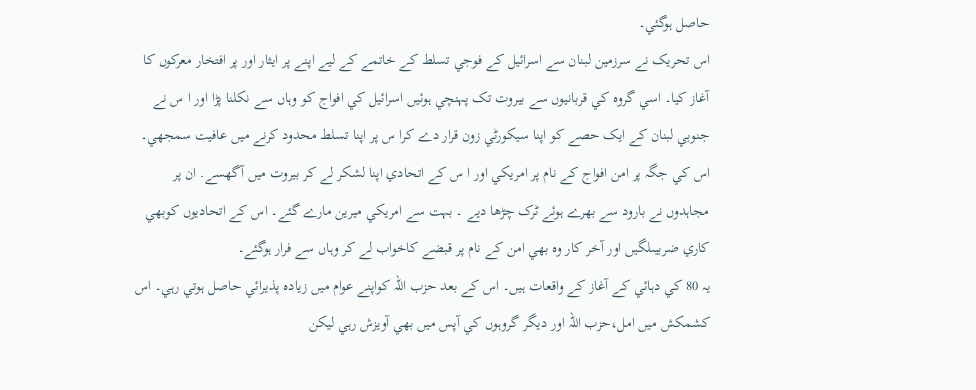حاصل ہوگئي۔
اس تحريک نے سرزمين لبنان سے اسرائيل کے فوجي تسلط کے خاتمے کے ليے اپنے پر ايثار اور پر افتخار معرکوں کا آغاز کيا۔ اسي گروہ کي قربانيوں سے بيروت تک پہنچي ہوئيں اسرائيل کي افواج کو وہاں سے نکلنا پڑا اور ا س نے جنوبي لبنان کے ايک حصے کو اپنا سيکورٹي زون قرار دے کرا س پر اپنا تسلط محدود کرنے ميں عافيت سمجھي۔ اس کي جگہ پر امن افواج کے نام پر امريکي اور ا س کے اتحادي اپنا لشکر لے کر بيروت ميں آگھسے. ان پر مجاہدوں نے بارود سے بھرے ہوئے ٹرک چڑھا ديے ۔ بہت سے امريکي ميرين مارے گئے۔ اس کے اتحاديوں کوبھي کاري ضربيںلگيں اور آخر کار وہ بھي امن کے نام پر قبضے کاخواب لے کر وہاں سے فرار ہوگئے۔
يہ 80 کي دہائي کے آغاز کے واقعات ہيں۔ اس کے بعد حزب اللہ کواپنے عوام ميں زيادہ پذيرائي حاصل ہوتي رہي۔ اس کشمکش ميں امل،حزب اللہ اور ديگر گروہوں کي آپس ميں بھي آويزش رہي ليکن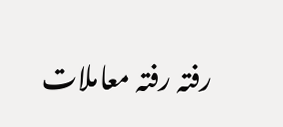رفتہ رفتہ معاملات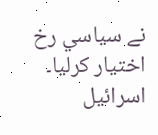نے سياسي رخ اختيار کرليا۔
اسرائيل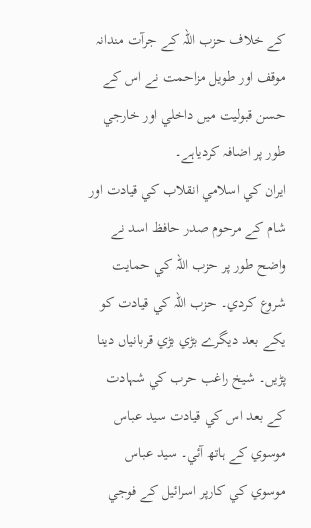کے خلاف حزب اللہ کے جرآت مندانہ موقف اور طويل مزاحمت نے اس کے حسن قبوليت ميں داخلي اور خارجي طور پر اضافہ کردياہے۔
ايران کي اسلامي انقلاب کي قيادت اور شام کے مرحوم صدر حافظ اسد نے واضح طور پر حزب اللہ کي حمايت شروع کردي۔ حزب اللہ کي قيادت کو يکے بعد ديگرے بڑي بڑي قربانياں دينا پڑيں۔ شيخ راغب حرب کي شہادت کے بعد اس کي قيادت سيد عباس موسوي کے ہاتھ آئي۔ سيد عباس موسوي کي کارپر اسرائيل کے فوجي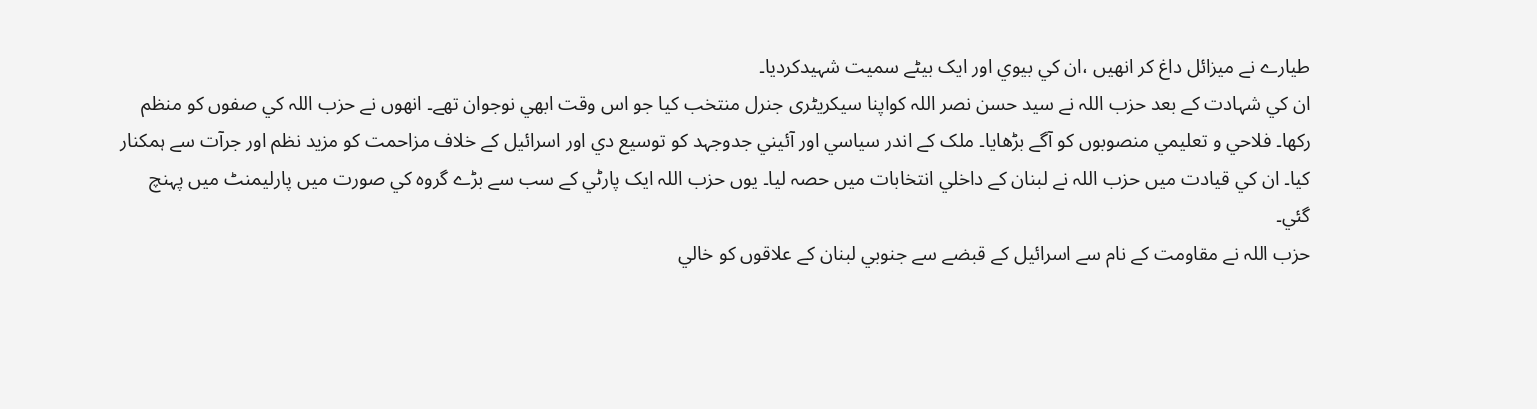طيارے نے ميزائل داغ کر انھيں ،ان کي بيوي اور ايک بيٹے سميت شہيدکرديا۔
ان کي شہادت کے بعد حزب اللہ نے سيد حسن نصر اللہ کواپنا سیکریٹری جنرل منتخب کيا جو اس وقت ابھي نوجوان تھے۔ انھوں نے حزب اللہ کي صفوں کو منظم رکھا۔ فلاحي و تعليمي منصوبوں کو آگے بڑھايا۔ ملک کے اندر سياسي اور آئيني جدوجہد کو توسيع دي اور اسرائيل کے خلاف مزاحمت کو مزيد نظم اور جرآت سے ہمکنار کيا۔ ان کي قيادت ميں حزب اللہ نے لبنان کے داخلي انتخابات ميں حصہ ليا۔ يوں حزب اللہ ايک پارٹي کے سب سے بڑے گروہ کي صورت ميں پارليمنٹ ميں پہنچ گئي۔
حزب اللہ نے مقاومت کے نام سے اسرائيل کے قبضے سے جنوبي لبنان کے علاقوں کو خالي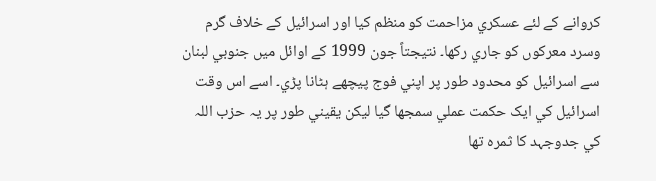کروانے کے لئے عسکري مزاحمت کو منظم کيا اور اسرائيل کے خلاف گرم وسرد معرکوں کو جاري رکھا۔ نتيجتاً جون 1999 کے اوائل ميں جنوبي لبنان سے اسرائيل کو محدود طور پر اپني فوج پيچھے ہٹانا پڑي۔ اسے اس وقت اسرائيل کي ايک حکمت عملي سمجھا گيا ليکن يقيني طور پر يہ حزب اللہ کي جدوجہد کا ثمرہ تھا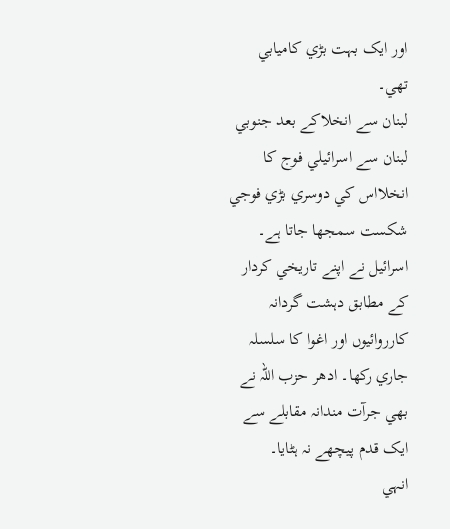اور ايک بہت بڑي کاميابي تھي۔
لبنان سے انخلاکے بعد جنوبي لبنان سے اسرائيلي فوج کا انخلااس کي دوسري بڑي فوجي شکست سمجھا جاتا ہے۔ اسرائيل نے اپنے تاريخي کردار کے مطابق دہشت گردانہ کارروائيوں اور اغوا کا سلسلہ جاري رکھا۔ ادھر حزب اللہ نے بھي جرآت مندانہ مقابلے سے ايک قدم پيچھے نہ ہٹايا۔
انہي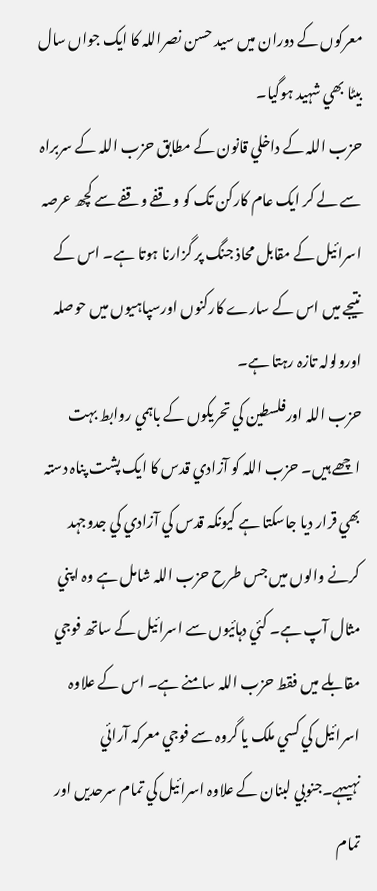معرکوں کے دوران ميں سيد حسن نصراللہ کا ايک جواں سال بيٹا بھي شہيد ہوگيا۔
حزب اللہ کے داخلي قانون کے مطابق حزب اللہ کے سربراہ سے لے کر ايک عام کارکن تک کو وقفے وقفے سے کچھ عرصہ اسرائيل کے مقابل محاذ جنگ پر گزارنا ہوتا ہے۔ اس کے نتيجے ميں اس کے سارے کارکنوں اورسپاہيوں ميں حوصلہ اورولولہ تازہ رہتا ہے۔
حزب اللہ اورفلسطين کي تحريکوں کے باہمي روابط بہت اچھے ہيں۔ حزب اللہ کو آزادي قدس کا ايک پشت پناہ دستہ بھي قرار ديا جاسکتا ہے کيونکہ قدس کي آزادي کي جدوجہد کرنے والوں ميں جس طرح حزب اللہ شامل ہے وہ اپني مثال آپ ہے۔ کئي دہائيوں سے اسرائيل کے ساتھ فوجي مقابلے ميں فقط حزب اللہ سامنے ہے۔ اس کے علاوہ اسرائيل کي کسي ملک يا گروہ سے فوجي معرکہ آرائي نہيںہے۔جنوبي لبنان کے علاوہ اسرائيل کي تمام سرحديں اور تمام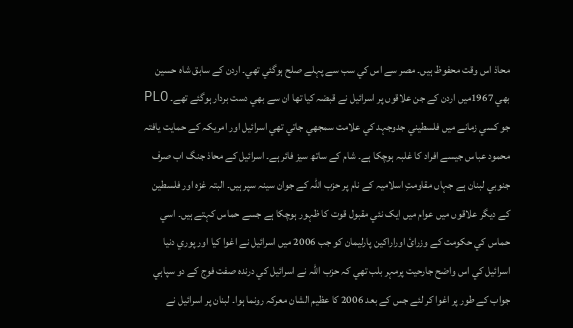محاذ اس وقت محفوظ ہيں۔ مصر سے اس کي سب سے پہلے صلح ہوگئي تھي۔ اردن کے سابق شاہ حسين بھي 1967ميں اردن کے جن علاقوں پر اسرائيل نے قبضہ کيا تھا ان سے بھي دست بردار ہوگئے تھے۔ PLO جو کسي زمانے ميں فلسطيني جدوجہد کي علامت سمجھي جاتي تھي اسرائيل اور امريکہ کے حمايت يافتہ محمود عباس جيسے افراد کا غلبہ ہوچکا ہے۔ شام کے ساتھ سيز فائر ہے۔ اسرائيل کے محاذ جنگ اب صرف جنوبي لبنان ہے جہاں مقاومتِ اسلاميہ کے نام پر حزب اللہ کے جوان سينہ سپر ہيں۔ البتہ غزہ اور فلسطين کے ديگر علاقوں ميں عوام ميں ايک نئي مقبول قوت کا ظہور ہوچکا ہے جسے حماس کہتے ہيں۔ اسي حماس کي حکومت کے وزرائ اوراراکين پارليمان کو جب 2006 ميں اسرائيل نے اغوا کيا اور پوري دنيا اسرائيل کي اس واضح جارحيت پرمہر بلب تھي کہ حزب اللہ نے اسرائيل کي درندہ صفت فوج کے دو سپاہي جواب کے طور پر اغوا کر لئے جس کے بعد 2006 کا عظيم الشان معرکہ رونما ہوا۔ لبنان پر اسرائيل نے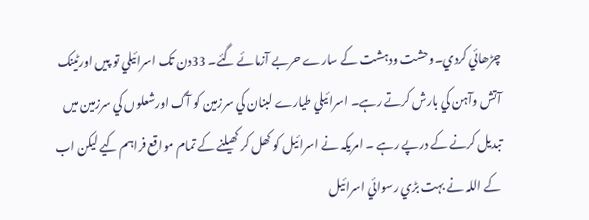چڑھائي کردي۔وحشت ودہشت کے سارے حربے آزمائے گئے۔ 33دن تک اسرائيلي تو پيں اورٹينک آتش وآہن کي بارش کرتے رہے۔ اسرائيلي طيارے لبنان کي سرزمين کو آگ اورشعلوں کي سرزمين ميں تبديل کرنے کے درپے رہے ۔ امريکہ نے اسرائيل کو کھل کر کھيلنے کے تمام مواقع فراہم کيے ليکن اب کے اللہ نے بہت بڑي رسوائي اسرائيل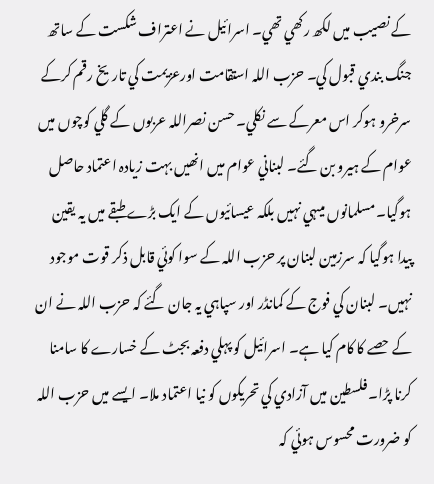کے نصيب ميں لکھ رکھي تھي۔ اسرائيل نے اعتراف شکست کے ساتھ جنگ بندي قبول کي۔ حزب اللہ استقامت اورعزيمت کي تاريخ رقم کرکے سرخرو ہوکر اس معرکے سے نکلي۔ حسن نصراللہ عربوں کے گلي کوچوں ميں عوام کے ہيرو بن گئے۔ لبناني عوام ميں انھيں بہت زيادہ اعتماد حاصل ہوگيا۔ مسلمانوں ميںہي نہيں بلکہ عيسائيوں کے ايک بڑے طبقے ميں يہ يقين پيدا ہوگيا کہ سرزمين لبنان پر حزب اللہ کے سوا کوئي قابل ذکر قوت موجود نہيں۔ لبنان کي فوج کے کمانڈر اور سپاہي يہ جان گئے کہ حزب اللہ نے ان کے حصے کا کام کيا ہے۔ اسرائيل کو پہلي دفعہ بجٹ کے خسارے کا سامنا کرنا پڑا۔ فلسطين ميں آزادي کي تحريکوں کو نيا اعتماد ملا۔ ايسے ميں حزب اللہ کو ضرورت محسوس ہوئي کہ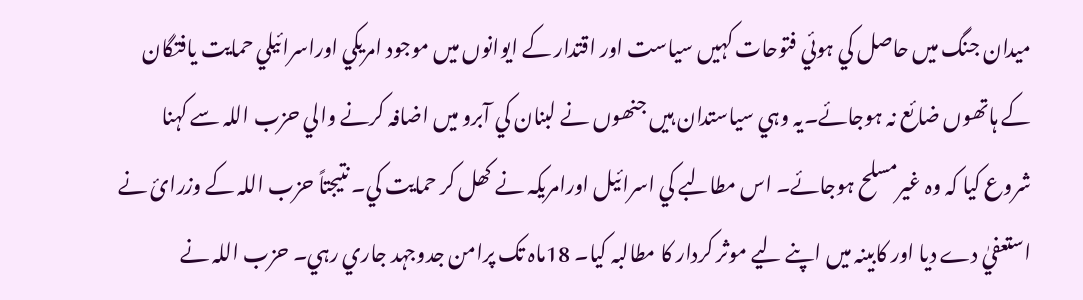ميدان جنگ ميں حاصل کي ہوئي فتوحات کہيں سياست اور اقتدار کے ايوانوں ميں موجود امريکي اوراسرائيلي حمايت يافتگان کے ہاتھوں ضائع نہ ہوجائے۔يہ وہي سياستدان ہيں جنھوں نے لبنان کي آبرو ميں اضافہ کرنے والي حزب اللہ سے کہنا شروع کيا کہ وہ غيرمسلح ہوجائے۔ اس مطالبے کي اسرائيل اورامريکہ نے کھل کر حمايت کي۔ نتيجتاً حزب اللہ کے وزرائ نے استعفيٰ دے ديا اور کابينہ ميں اپنے ليے موثر کردار کا مطالبہ کيا۔ 18ماہ تک پرامن جدوجہد جاري رہي۔ حزب اللہ نے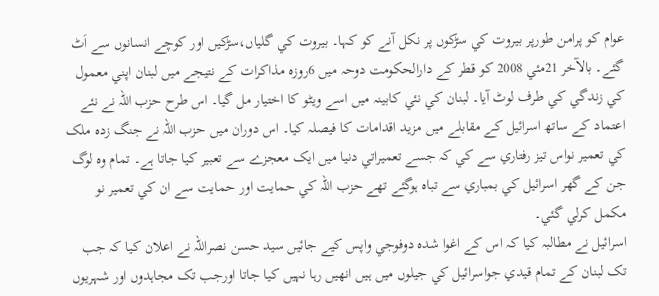عوام کو پرامن طورپر بيروت کي سڑکوں پر نکل آنے کو کہا۔ بيروت کي گلياں،سڑکيں اور کوچے انسانوں سے اَٹ گئے۔ بالآخر 21مئي 2008 کو قطر کے دارالحکومت دوحہ ميں 6روزہ مذاکرات کے نتيجے ميں لبنان اپني معمول کي زندگي کي طرف لوٹ آيا۔ لبنان کي نئي کابينہ ميں اسے ويٹو کا اختيار مل گيا۔ اس طرح حزب اللہ نے نئے اعتماد کے ساتھ اسرائيل کے مقابلے ميں مزيد اقدامات کا فيصلہ کيا۔ اس دوران ميں حزب اللہ نے جنگ زدہ ملک کي تعمير نواس تيز رفتاري سے کي کہ جسے تعميراتي دنيا ميں ايک معجزے سے تعبير کيا جاتا ہے۔ تمام وہ لوگ جن کے گھر اسرائيل کي بمباري سے تباہ ہوگئے تھے حزب اللہ کي حمايت اور حمايت سے ان کي تعمير نو مکمل کرلي گئي۔
اسرائيل نے مطالبہ کيا کہ اس کے اغوا شدہ دوفوجي واپس کيے جائيں سيد حسن نصراللہ نے اعلان کيا کہ جب تک لبنان کے تمام قيدي جواسرائيل کي جيلوں ميں ہيں انھيں رہا نہيں کيا جاتا اورجب تک مجاہدوں اور شہريوں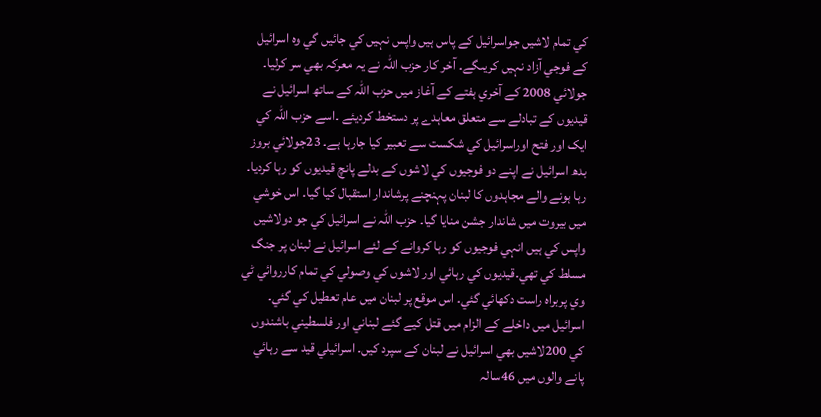کي تمام لاشيں جواسرائيل کے پاس ہيں واپس نہيں کي جائيں گي وہ اسرائيل کے فوجي آزاد نہيں کريںگے۔ آخر کار حزب اللہ نے يہ معرکہ بھي سر کرليا۔ جولائي 2008 کے آخري ہفتے کے آغاز ميں حزب اللہ کے ساتھ اسرائيل نے قيديوں کے تبادلے سے متعلق معاہدے پر دستخط کرديئے ۔اسے حزب اللہ کي ايک اور فتح اوراسرائيل کي شکست سے تعبير کيا جارہا ہے۔ 23جولائي بروز بدھ اسرائيل نے اپنے دو فوجيوں کي لاشوں کے بدلے پانچ قيديوں کو رہا کرديا۔ رہا ہونے والے مجاہدوں کا لبنان پہنچنے پرشاندار استقبال کيا گيا۔ اس خوشي ميں بيروت ميں شاندار جشن منايا گيا۔ حزب اللہ نے اسرائيل کي جو دولاشيں واپس کي ہيں انہي فوجيوں کو رہا کروانے کے لئے اسرائيل نے لبنان پر جنگ مسلط کي تھي۔قيديوں کي رہائي اور لاشوں کي وصولي کي تمام کارروائي ٹي وي پربراہ راست دکھائي گئي۔ اس موقع پر لبنان ميں عام تعطيل کي گئي۔ اسرائيل ميں داخلے کے الزام ميں قتل کيے گئے لبناني اور فلسطيني باشندوں کي 200لاشيں بھي اسرائيل نے لبنان کے سپرد کيں۔ اسرائيلي قيد سے رہائي پانے والوں ميں 46سالہ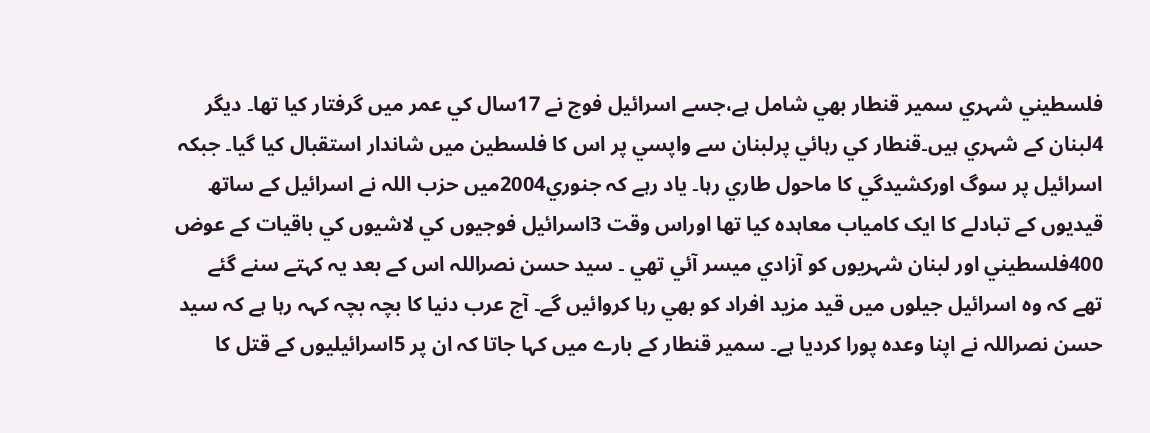فلسطيني شہري سمير قنطار بھي شامل ہے،جسے اسرائيل فوج نے 17سال کي عمر ميں گرفتار کيا تھا۔ ديگر 4لبنان کے شہري ہيں۔قنطار کي رہائي پرلبنان سے واپسي پر اس کا فلسطين ميں شاندار استقبال کيا گيا۔ جبکہ اسرائيل پر سوگ اورکشيدگي کا ماحول طاري رہا۔ ياد رہے کہ جنوري2004ميں حزب اللہ نے اسرائيل کے ساتھ قيديوں کے تبادلے کا ايک کامياب معاہدہ کيا تھا اوراس وقت 3اسرائيل فوجيوں کي لاشيوں کي باقيات کے عوض 400فلسطيني اور لبنان شہريوں کو آزادي ميسر آئي تھي ۔ سيد حسن نصراللہ اس کے بعد يہ کہتے سنے گئے تھے کہ وہ اسرائيل جيلوں ميں قيد مزيد افراد کو بھي رہا کروائيں گے۔ آج عرب دنيا کا بچہ بچہ کہہ رہا ہے کہ سيد حسن نصراللہ نے اپنا وعدہ پورا کرديا ہے۔ سمير قنطار کے بارے ميں کہا جاتا کہ ان پر 5اسرائيليوں کے قتل کا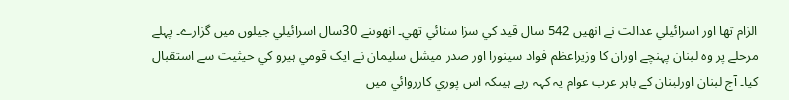الزام تھا اور اسرائيلي عدالت نے انھيں 542 سال قيد کي سزا سنائي تھي۔ انھوںنے 30سال اسرائيلي جيلوں ميں گزارے۔ پہلے مرحلے پر وہ لبنان پہنچے اوران کا وزيراعظم فواد سينورا اور صدر ميشل سليمان نے ايک قومي ہيرو کي حيثيت سے استقبال کيا۔ آج لبنان اورلبنان کے باہر عرب عوام يہ کہہ رہے ہيںکہ اس پوري کارروائي ميں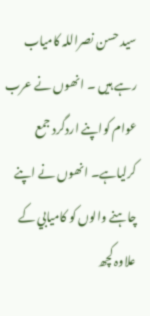سيد حسن نصراللہ کامياب رہے ہيں ۔ انھوں نے عرب عوام کواپنے اردگرد جمع کرلياہے۔ انھوں نے اپنے چاہنے والوں کو کاميابي کے علاوہ کچھ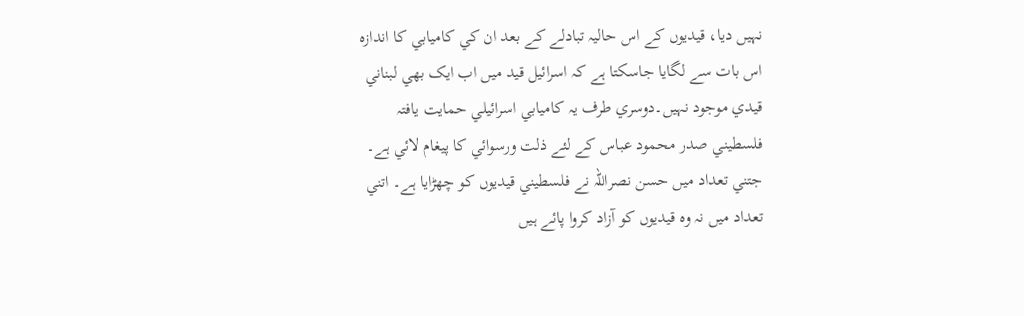نہيں ديا، قيديوں کے اس حاليہ تبادلے کے بعد ان کي کاميابي کا اندازہ اس بات سے لگايا جاسکتا ہے کہ اسرائيل قيد ميں اب ايک بھي لبناني قيدي موجود نہيں۔دوسري طرف يہ کاميابي اسرائيلي حمايت يافتہ فلسطيني صدر محمود عباس کے لئے ذلت ورسوائي کا پيغام لائي ہے۔ جتني تعداد ميں حسن نصراللہ نے فلسطيني قيديوں کو چھڑايا ہے۔ اتني تعداد ميں نہ وہ قيديوں کو آزاد کروا پائے ہيں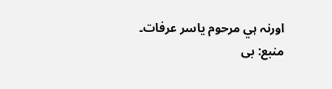اورنہ ہي مرحوم ياسر عرفات۔
منبع: بی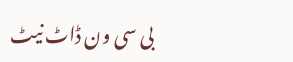بی سی ون ڈاٹ نیٹ